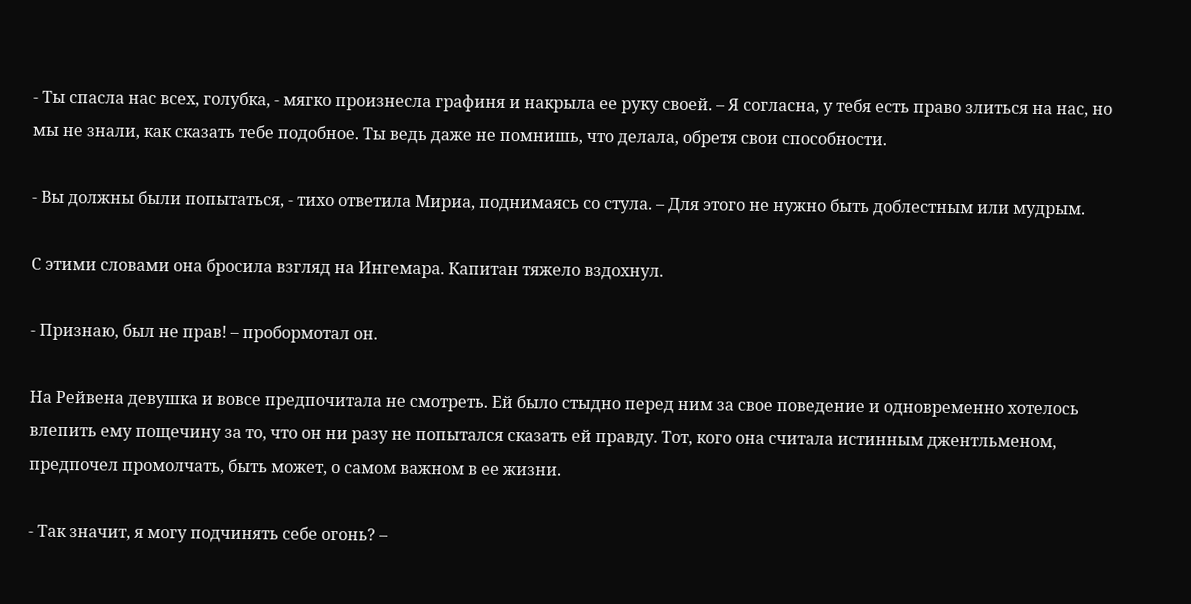- Ты спасла нас всех, голубка, - мягко произнесла графиня и накрыла ее руку своей. – Я согласна, у тебя есть право злиться на нас, но мы не знали, как сказать тебе подобное. Ты ведь даже не помнишь, что делала, обретя свои способности.

- Вы должны были попытаться, - тихо ответила Мириа, поднимаясь со стула. – Для этого не нужно быть доблестным или мудрым.

С этими словами она бросила взгляд на Ингемара. Капитан тяжело вздохнул.

- Признаю, был не прав! – пробормотал он.

На Рейвена девушка и вовсе предпочитала не смотреть. Ей было стыдно перед ним за свое поведение и одновременно хотелось влепить ему пощечину за то, что он ни разу не попытался сказать ей правду. Тот, кого она считала истинным джентльменом, предпочел промолчать, быть может, о самом важном в ее жизни.

- Так значит, я могу подчинять себе огонь? –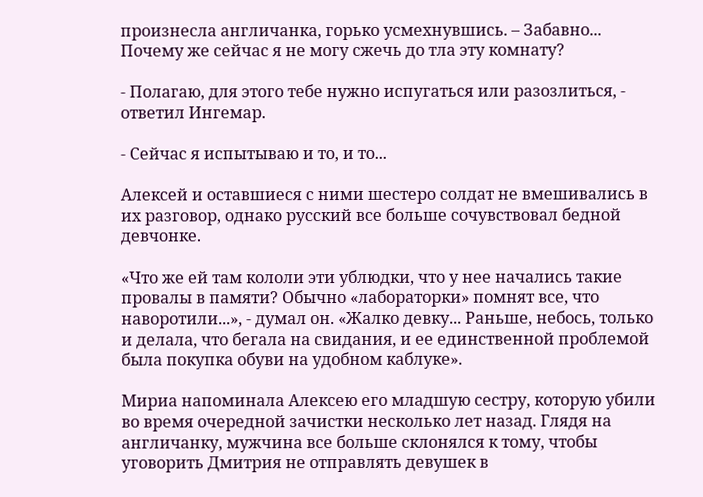произнесла англичанка, горько усмехнувшись. – Забавно... Почему же сейчас я не могу сжечь до тла эту комнату?

- Полагаю, для этого тебе нужно испугаться или разозлиться, - ответил Ингемар.

- Сейчас я испытываю и то, и то...

Алексей и оставшиеся с ними шестеро солдат не вмешивались в их разговор, однако русский все больше сочувствовал бедной девчонке.

«Что же ей там кололи эти ублюдки, что у нее начались такие провалы в памяти? Обычно «лабораторки» помнят все, что наворотили...», - думал он. «Жалко девку... Раньше, небось, только и делала, что бегала на свидания, и ее единственной проблемой была покупка обуви на удобном каблуке».

Мириа напоминала Алексею его младшую сестру, которую убили во время очередной зачистки несколько лет назад. Глядя на англичанку, мужчина все больше склонялся к тому, чтобы уговорить Дмитрия не отправлять девушек в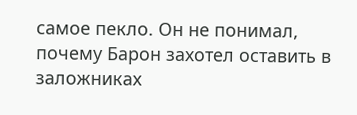самое пекло. Он не понимал, почему Барон захотел оставить в заложниках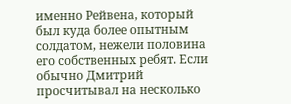именно Рейвена, который был куда более опытным солдатом, нежели половина его собственных ребят. Если обычно Дмитрий просчитывал на несколько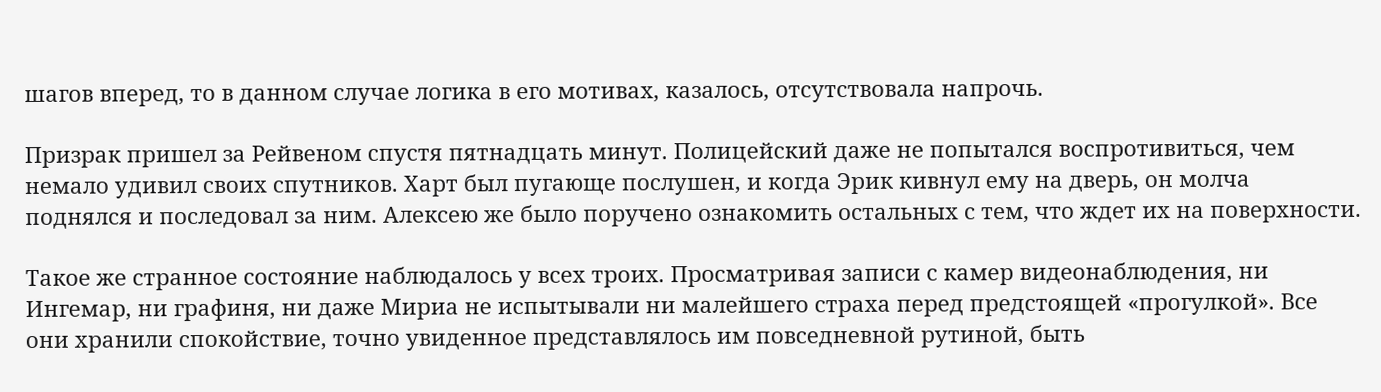шагов вперед, то в данном случае логика в его мотивах, казалось, отсутствовала напрочь.

Призрак пришел за Рейвеном спустя пятнадцать минут. Полицейский даже не попытался воспротивиться, чем немало удивил своих спутников. Харт был пугающе послушен, и когда Эрик кивнул ему на дверь, он молча поднялся и последовал за ним. Алексею же было поручено ознакомить остальных с тем, что ждет их на поверхности.

Такое же странное состояние наблюдалось у всех троих. Просматривая записи с камер видеонаблюдения, ни Ингемар, ни графиня, ни даже Мириа не испытывали ни малейшего страха перед предстоящей «прогулкой». Все они хранили спокойствие, точно увиденное представлялось им повседневной рутиной, быть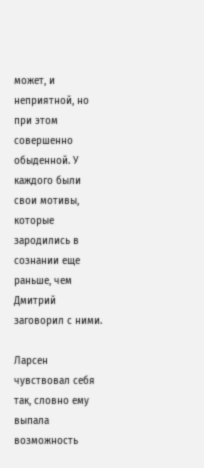может, и неприятной, но при этом совершенно обыденной. У каждого были свои мотивы, которые зародились в сознании еще раньше, чем Дмитрий заговорил с ними.

Ларсен чувствовал себя так, словно ему выпала возможность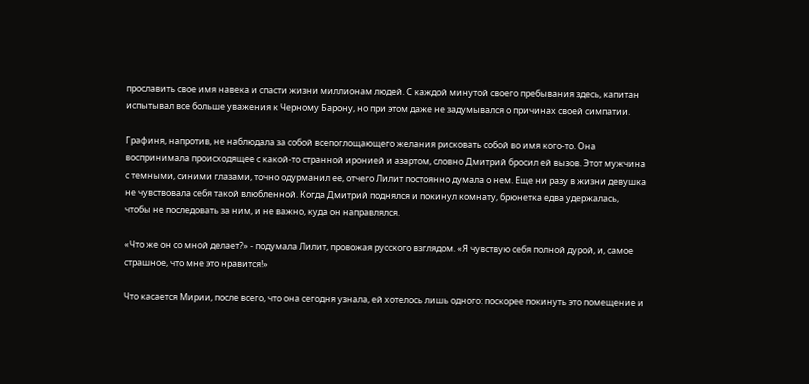прославить свое имя навека и спасти жизни миллионам людей. С каждой минутой своего пребывания здесь, капитан испытывал все больше уважения к Черному Барону, но при этом даже не задумывался о причинах своей симпатии.

Графиня, напротив, не наблюдала за собой всепоглощающего желания рисковать собой во имя кого-то. Она воспринимала происходящее с какой-то странной иронией и азартом, словно Дмитрий бросил ей вызов. Этот мужчина с темными, синими глазами, точно одурманил ее, отчего Лилит постоянно думала о нем. Еще ни разу в жизни девушка не чувствовала себя такой влюбленной. Когда Дмитрий поднялся и покинул комнату, брюнетка едва удержалась, чтобы не последовать за ним, и не важно, куда он направлялся.

«Что же он со мной делает?» - подумала Лилит, провожая русского взглядом. «Я чувствую себя полной дурой, и, самое страшное, что мне это нравится!»

Что касается Мирии, после всего, что она сегодня узнала, ей хотелось лишь одного: поскорее покинуть это помещение и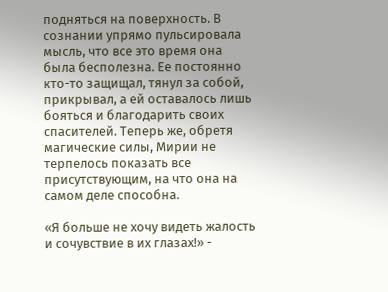подняться на поверхность. В сознании упрямо пульсировала мысль, что все это время она была бесполезна. Ее постоянно кто-то защищал, тянул за собой, прикрывал, а ей оставалось лишь бояться и благодарить своих спасителей. Теперь же, обретя магические силы, Мирии не терпелось показать все присутствующим, на что она на самом деле способна.

«Я больше не хочу видеть жалость и сочувствие в их глазах!» -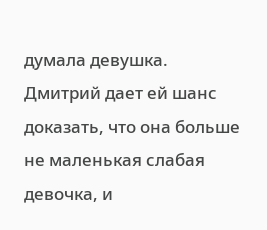думала девушка. Дмитрий дает ей шанс доказать, что она больше не маленькая слабая девочка, и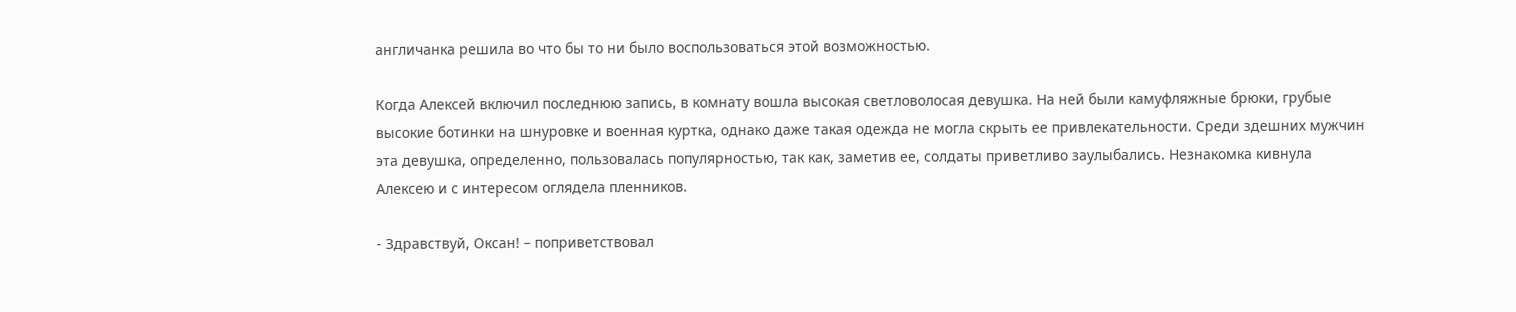англичанка решила во что бы то ни было воспользоваться этой возможностью.

Когда Алексей включил последнюю запись, в комнату вошла высокая светловолосая девушка. На ней были камуфляжные брюки, грубые высокие ботинки на шнуровке и военная куртка, однако даже такая одежда не могла скрыть ее привлекательности. Среди здешних мужчин эта девушка, определенно, пользовалась популярностью, так как, заметив ее, солдаты приветливо заулыбались. Незнакомка кивнула Алексею и с интересом оглядела пленников.

- Здравствуй, Оксан! – поприветствовал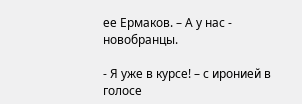ее Ермаков. – А у нас - новобранцы.

- Я уже в курсе! – с иронией в голосе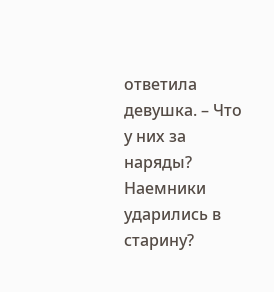ответила девушка. – Что у них за наряды? Наемники ударились в старину?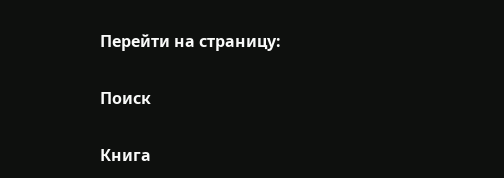Перейти на страницу:

Поиск

Книга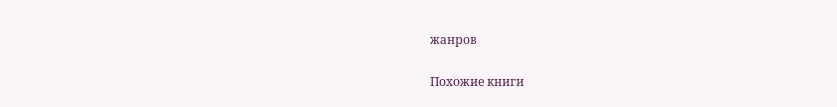жанров

Похожие книги